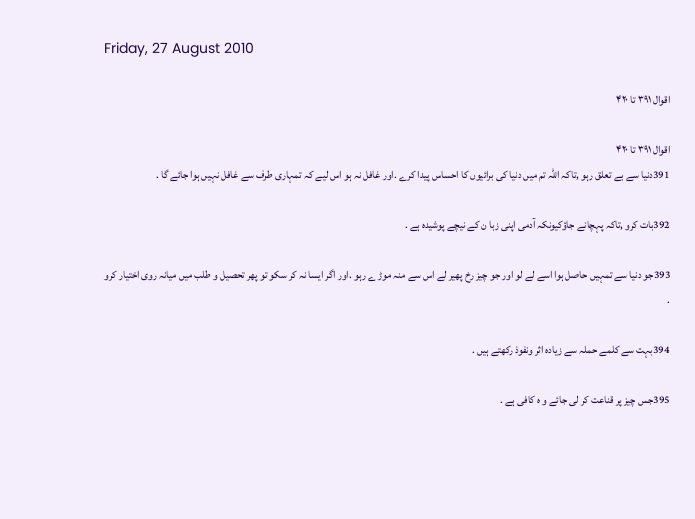Friday, 27 August 2010

اقوال ۳۹۱ تا ۴۲۰

اقوال ۳۹۱ تا ۴۲۰
391دنیا سے بے تعلق رہو ,تاکہ اللہ تم میں دنیا کی برائیوں کا احساس پیدا کرے .اور غافل نہ ہو اس لیے کہ تمہاری طرف سے غافل نہیں ہوا جائے گا .

392بات کرو ,تاکہ پہچانے جاؤکیونکہ آدمی اپنی زبا ن کے نیچے پوشیدہ ہے .

393جو دنیا سے تمہیں حاصل ہوا اسے لے لو اور جو چیز رخ پھیر لے اس سے منہ موڑ ے رہو .اور اگر ایسا نہ کر سکو تو پھر تحصیل و طلب میں میانہ روی اختیار کرو .

394بہت سے کلمے حملہ سے زیادہ اثر ونفوذ رکھتے ہیں .

395جس چیز پر قناعت کر لی جائے و ہ کافی ہے .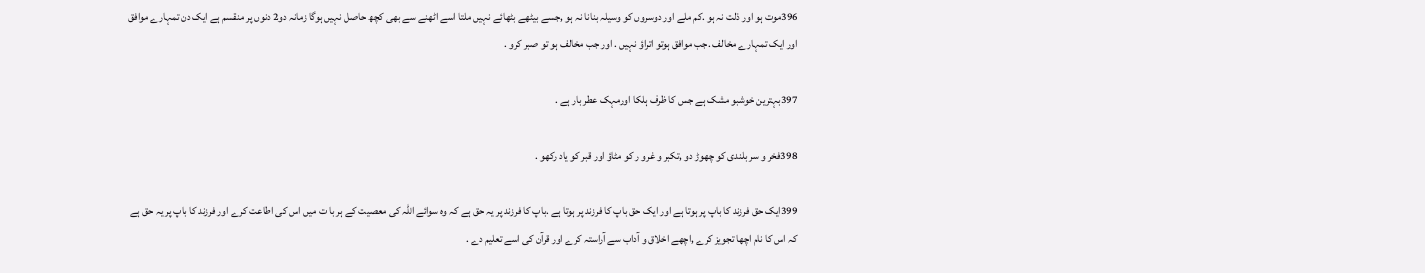396موت ہو اور ذلت نہ ہو .کم ملے اور دوسروں کو وسیلہ بنانا نہ ہو ,جسے بیٹھے بٹھائے نہیں ملتا اسے اٹھنے سے بھی کچھ حاصل نہیں ہوگا زمانہ دو2 دنوں پر منقسم ہے ایک دن تمہارے موافق اور ایک تمہارے مخالف .جب موافق ہوتو اتراؤ نہیں . اور جب مخالف ہو تو صبر کرو .

397بہترین خوشبو مشک ہے جس کا ظرف ہلکا اورمہک عطر بار ہے .

398فخر و سر بلندی کو چھوڑ دو ,تکبر و غرو ر کو مٹاؤ اور قبر کو یاد رکھو .

399ایک حق فرزند کا باپ پر ہوتا ہے اور ایک حق باپ کا فرزند پر ہوتا ہے .باپ کا فرزند پر یہ حق ہے کہ وہ سوائے اللہ کی معصیت کے ہر با ت میں اس کی اطاعت کرے اور فرزند کا باپ پر یہ حق ہے کہ اس کا نام اچھا تجویز کرے ,اچھے اخلاق و آداب سے آراستہ کرے اور قرآن کی اسے تعلیم دے .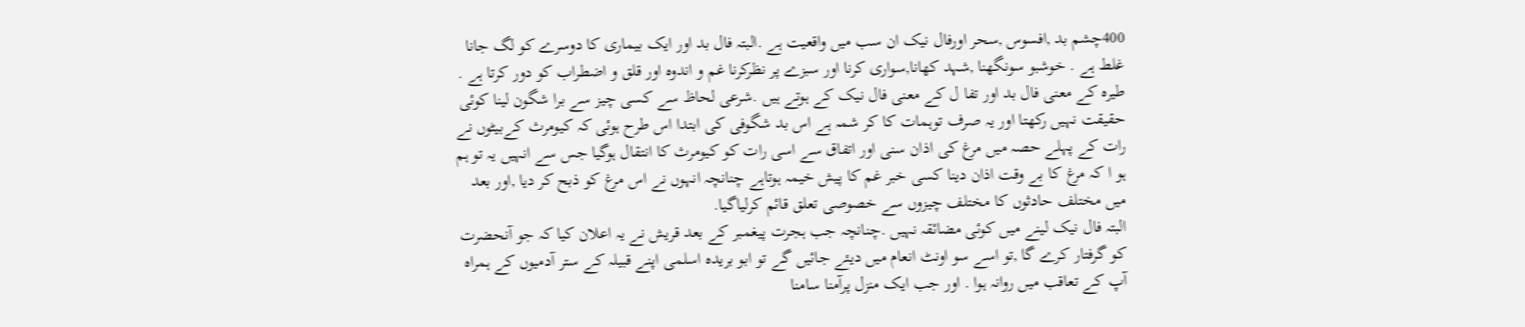400چشم بد ,افسوس ,سحر اورفال نیک ان سب میں واقعیت ہے .البتہ فال بد اور ایک بیماری کا دوسرے کو لگ جانا غلط ہے . خوشبو سونگھنا ,شہد کھانا,سواری کرنا اور سبزے پر نظرکرنا غم و اندوہ اور قلق و اضطراب کو دور کرتا ہے .
طیرہ کے معنی فال بد اور تفا ل کے معنی فال نیک کے ہوتے ہیں .شرعی لحاظ سے کسی چیز سے برا شگون لینا کوئی حقیقت نہیں رکھتا اور یہ صرف توہمات کا کر شمہ ہے اس بد شگوفی کی ابتدا اس طرح ہوئی کہ کیومرث کےبیٹوں نے رات کے پہلے حصہ میں مرغ کی اذان سنی اور اتفاق سے اسی رات کو کیومرث کا انتقال ہوگیا جس سے انہیں یہ تو ہم ہو ا کہ مرغ کا بے وقت اذان دینا کسی خبر غم کا پیش خیمہ ہوتاہے چنانچہ انہوں نے اس مرغ کو ذبح کر دیا ,اور بعد میں مختلف حادثوں کا مختلف چیزوں سے خصوصی تعلق قائم کرلیاگیا.
البتہ فال نیک لینے میں کوئی مضائقہ نہیں .چنانچہ جب ہجرت پیغمبر کے بعد قریش نے یہ اعلان کیا کہ جو آنحضرت کو گرفتار کرے گا ,تو اسے سو اونٹ انعام میں دیئے جائیں گے تو ابو بریدہ اسلمی اپنے قبیلہ کے ستر آدمیوں کے ہمراہ آپ کے تعاقب میں روانہ ہوا . اور جب ایک منزل پرآمنا سامنا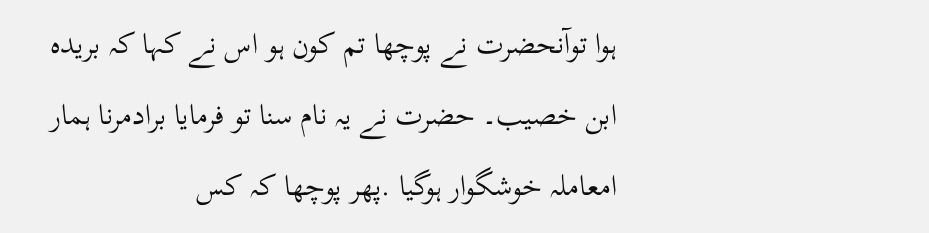ہوا توآنحضرت نے پوچھا تم کون ہو اس نے کہا کہ بریدہ ابن خصیب۔ حضرت نے یہ نام سنا تو فرمایا برادمرنا ہمار امعاملہ خوشگوار ہوگیا .پھر پوچھا کہ کس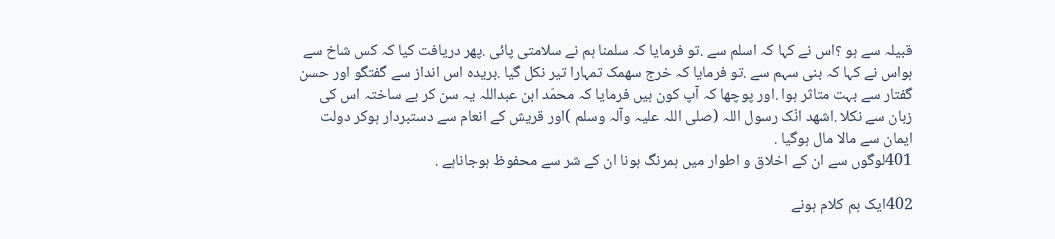قبیلہ سے ہو ؟اس نے کہا کہ اسلم سے .تو فرمایا کہ سلمنا ہم نے سلامتی پائی .پھر دریافت کیا کہ کس شاخ سے ہواس نے کہا کہ بنی سہم سے .تو فرمایا کہ خرج سھمک تمہارا تیر نکل گیا .بریدہ اس انداز سے گفتگو اور حسن گفتار سے بہت متاثر ہوا .اور پوچھا کہ آپ کون ہیں فرمایا کہ محمّد ابن عبداللہ یہ سن کر بے ساختہ اس کی زبان سے نکلا .اشھد انّک رسول اللہ (صلی اللہ علیہ وآلہ وسلم )اور قریش کے انعام سے دستبردار ہوکر دولت ایمان سے مالا مال ہوگیا .
401لوگوں سے ان کے اخلاق و اطوار میں ہمرنگ ہونا ان کے شر سے محفوظ ہوجاناہے .

402ایک ہم کلام ہونے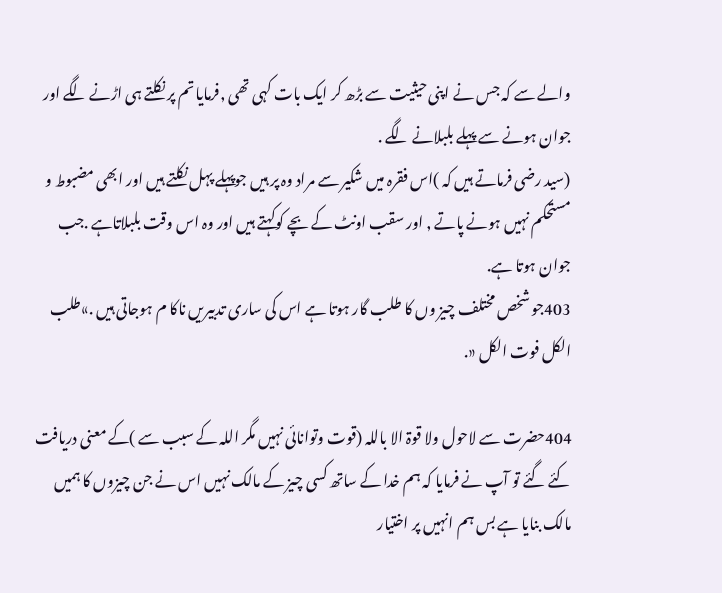والے سے کہ جس نے اپنی حیثیت سے بڑھ کر ایک بات کہی تھی ,فرمایا تم پر نکلتے ہی اڑنے لگے اور جوان ہونے سے پہلے بلبلانے لگے .
(سید رضی فرماتے ہیں کہ )اس فقرہ میں شکیر سے مراد وہ پر ہیں جوپہلے پہل نکلتے ہیں اور ابھی مضبوط و مستحکم نہیں ہونے پاتے , اور سقب اونٹ کے بچے کوکہتے ہیں اور وہ اس وقت بلبلاتاہے .جب جوان ہوتا ہے.
403جو شخص مختلف چیز وں کا طلب گار ہوتا ہے اس کی ساری تدبیریں ناکا م ہوجاتی ہیں .»طلب الکل فوت الکل «.

404حضرت سے لاحول ولا قوۃ الا باللہ (قوت وتوانائی نہیں مگر اللہ کے سبب سے )کے معنی دریافت کئے گئے تو آپ نے فرمایا کہ ہم خدا کے ساتھ کسی چیز کے مالک نہیں اس نے جن چیزوں کا ہمیں مالک بنایا ہے بس ہم انہیں پر اختیار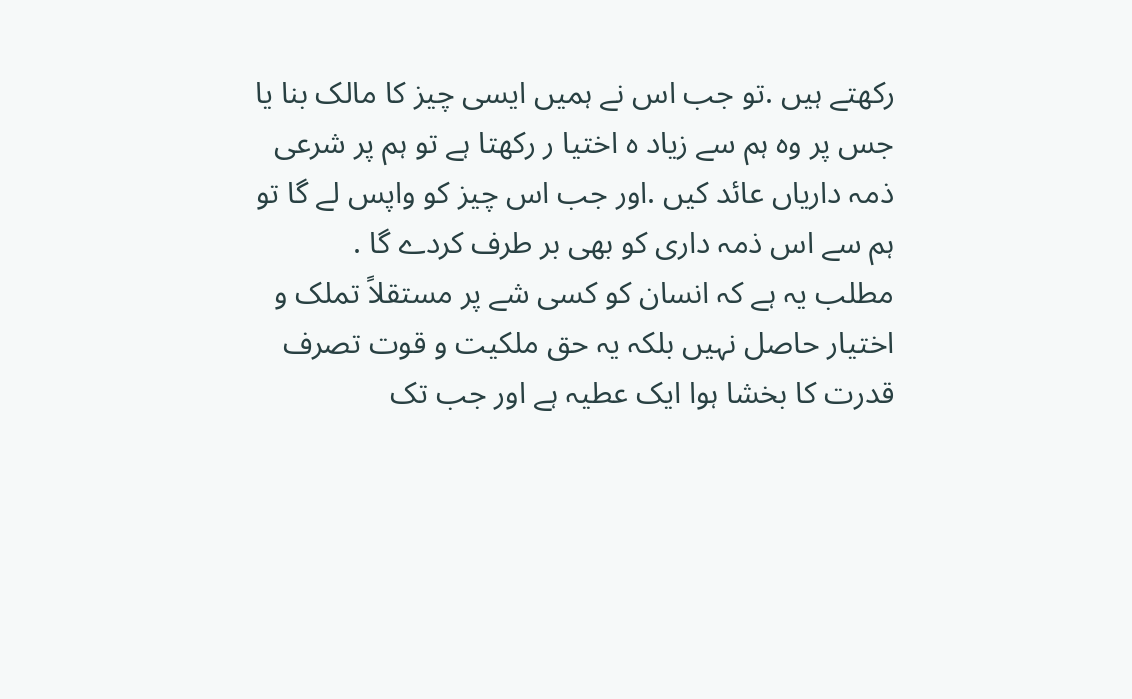رکھتے ہیں .تو جب اس نے ہمیں ایسی چیز کا مالک بنا یا جس پر وہ ہم سے زیاد ہ اختیا ر رکھتا ہے تو ہم پر شرعی ذمہ داریاں عائد کیں .اور جب اس چیز کو واپس لے گا تو ہم سے اس ذمہ داری کو بھی بر طرف کردے گا .
مطلب یہ ہے کہ انسان کو کسی شے پر مستقلاً تملک و اختیار حاصل نہیں بلکہ یہ حق ملکیت و قوت تصرف قدرت کا بخشا ہوا ایک عطیہ ہے اور جب تک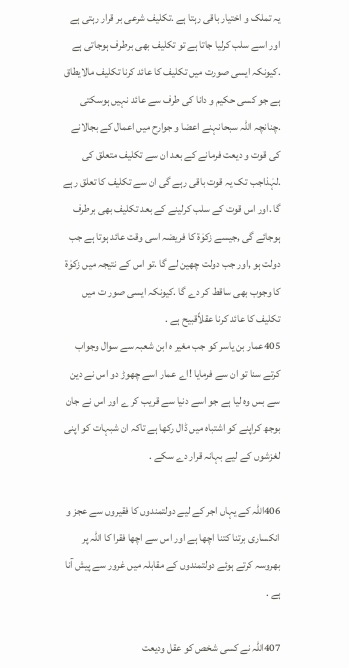یہ تملک و اختیار باقی رہتا ہے .تکلیف شرعی بر قرار رہتی ہے اور اسے سلب کرلیا جاتا ہے تو تکلیف بھی برطرف ہوجاتی ہے .کیونکہ ایسی صورت میں تکلیف کا عائد کرنا تکلیف مالایطاق ہے جو کسی حکیم و دانا کی طرف سے عائد نہیں ہوسکتی .چنانچہ اللہ سبحانہنے اعضا و جوارح میں اعمال کے بجالانے کی قوت و دیعت فرمانے کے بعد ان سے تکلیف متعلق کی .لہٰذاجب تک یہ قوت باقی رہے گی ان سے تکلیف کا تعلق رہے گا .اور اس قوت کے سلب کرلینے کے بعد تکلیف بھی برطرف ہوجائے گی ,جیسے زکوٰۃ کا فریضہ اسی وقت عائد ہوتا ہے جب دولت ہو ,اور جب دولت چھین لے گا .تو اس کے نتیجہ میں زکوٰۃ کا وجوب بھی ساقط کر دے گا .کیونکہ ایسی صور ت میں تکلیف کا عائد کرنا عقلاًقبیح ہے .
405عمار بن یاسر کو جب مغیر ہ ابن شعبہ سے سوال وجواب کرتے سنا تو ان سے فرمایا !اے عمار اسے چھوڑ دو اس نے دین سے بس وہ لیا ہے جو اسے دنیا سے قریب کر ے اور اس نے جان بوجھ کراپنے کو اشتباہ میں ڈال رکھا ہے تاکہ ان شبہات کو اپنی لغزشوں کے لیے بہانہ قرار دے سکے .

406اللہ کے یہاں اجر کے لیے دولتمندوں کا فقیروں سے عجز و انکساری برتنا کتنا اچھا ہے اور اس سے اچھا فقرا کا اللہ پر بھروسہ کرتے ہوئے دولتمندوں کے مقابلہ میں غرور سے پیش آنا ہے .

407اللہ نے کسی شخص کو عقل ودیعت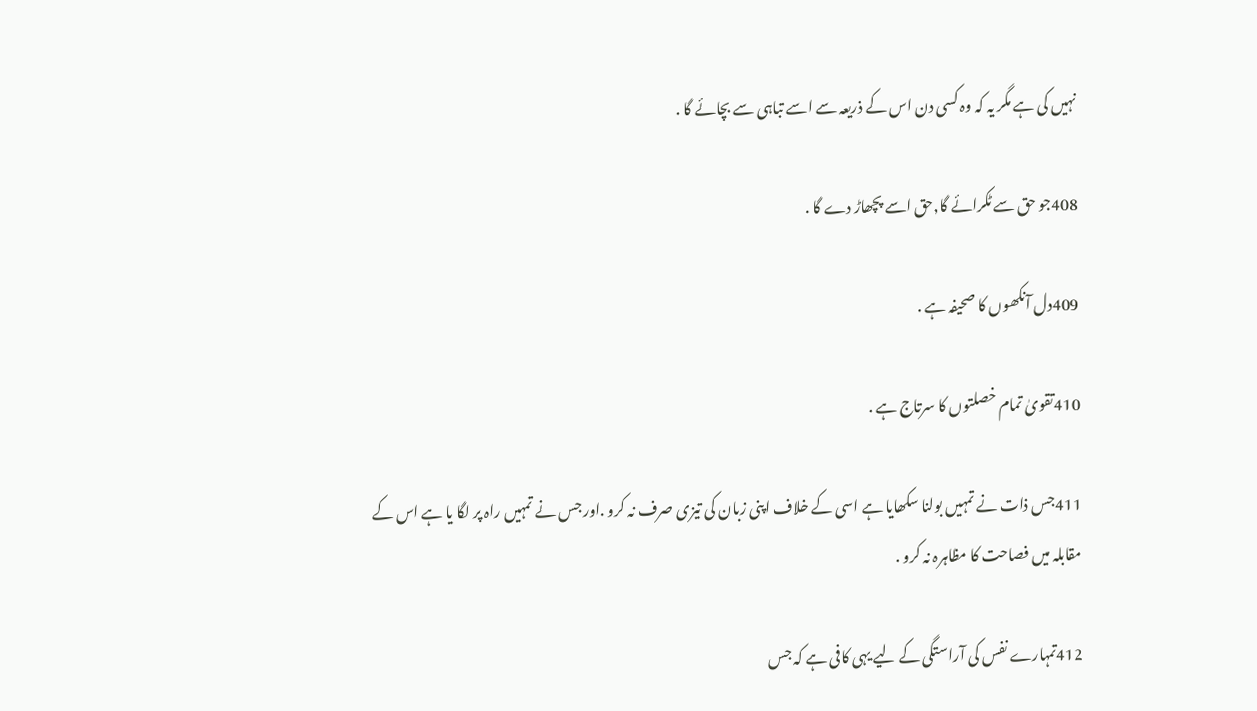نہیں کی ہے مگر یہ کہ وہ کسی دن اس کے ذریعہ سے اسے تباہی سے بچائے گا .

408جو حق سے ٹکرائے گا,حق اسے پچھاڑ دے گا .

409دل آنکھوں کا صحیفہ ہے .

410تقویٰ تمام خصلتوں کا سرتاج ہے .

411جس ذات نے تمہیں بولنا سکھایا ہے اسی کے خلاف اپنی زبان کی تیزی صرف نہ کرو .اور جس نے تمہیں راہ پر لگا یا ہے اس کے مقابلہ میں فصاحت کا مظاہرہ نہ کرو .

412تمہارے نفس کی آراستگی کے لیے یہی کافی ہے کہ جس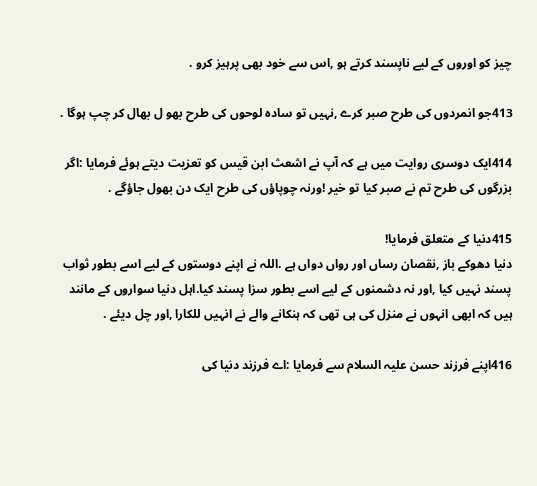چیز کو اوروں کے لیے ناپسند کرتے ہو ,اس سے خود بھی پرہیز کرو .

413جو انمردوں کی طرح صبر کرے ,نہیں تو سادہ لوحوں کی طرح بھو ل بھال کر چپ ہوگا .

414ایک دوسری روایت میں ہے کہ آپ نے اشعث ابن قیس کو تعزیت دیتے ہوئے فرمایا :اگر بزرگوں کی طرح تم نے صبر کیا تو خیر !ورنہ چوپاؤں کی طرح ایک دن بھول جاؤگے .

415دنیا کے متعلق فرمایا!
دنیا دھوکے باز ,نقصان رساں اور رواں دواں ہے .اللہ نے اپنے دوستوں کے لیے اسے بطور ثواب پسند نہیں کیا ,اور نہ دشمنوں کے لیے اسے بطور سزا پسند کیا.اہل دنیا سواروں کے مانند ہیں کہ ابھی انہوں نے منزل کی ہی تھی کہ ہنکانے والے نے انہیں للکارا ,اور چل دیئے .

416اپنے فرزند حسن علیہ السلام سے فرمایا :اے فرزند دنیا کی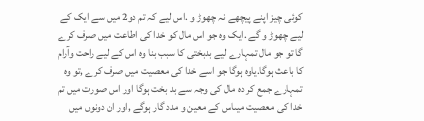کوئی چیز اپنے پیچھے نہ چھوڑ و .اس لیے کہ تم دو2 میں سے ایک کے لیے چھوڑ و گے .ایک وہ جو اس مال کو خدا کی اطاعت میں صرف کرے گا تو جو مال تمہارے لیے بدبختی کا سبب بنا وہ اس کے لیے راحت وآرام کا باعث ہوگا.یاوہ ہوگا جو اسے خدا کی معصیت میں صرف کرے ,تو وہ تمہارے جمع کر دہ مال کی وجہ سے بد بخت ہوگا اور اس صورت میں تم خدا کی معصیت میںاس کے معین و مدد گار ہوگے ,اور ان دونوں میں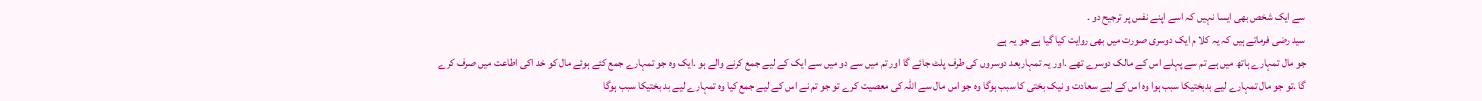سے ایک شخص بھی ایسا نہیں کہ اسے اپنے نفس پر ترجیح دو .
سید رضی فرماتے ہیں کہ یہ کلا م ایک دوسری صورت میں بھی روایت کیا گیا ہے جو یہ ہے
جو مال تمہارے ہاتھ میں ہے تم سے پہلے اس کے مالک دوسرے تھے .اور یہ تمہاربعد دوسروں کی طرف پلٹ جائے گا اور تم میں سے دو میں سے ایک کے لیے جمع کرنے والے ہو .ایک وہ جو تمہارے جمع کئے ہوئے مال کو خد اکی اطاعت میں صرف کرے گا .تو جو مال تمہارے لیے بدبختیکا سبب ہوا وہ اس کے لیے سعادت و نیک بختی کا سبب ہوگا وہ جو اس مال سے اللہ کی معصیت کرے تو جو تم نے اس کے لیے جمع کیا وہ تمہارے لیے بد بختیکا سبب ہوگا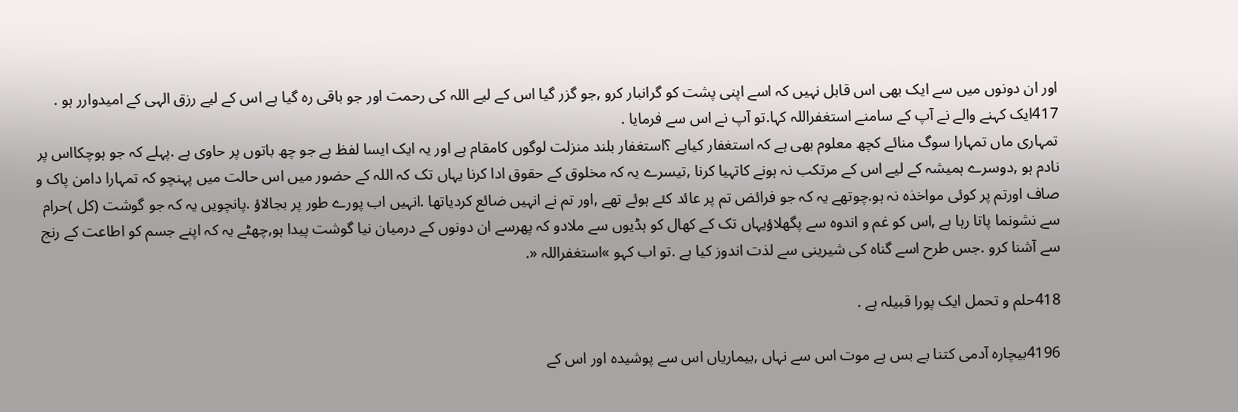اور ان دونوں میں سے ایک بھی اس قابل نہیں کہ اسے اپنی پشت کو گرانبار کرو ,جو گزر گیا اس کے لیے اللہ کی رحمت اور جو باقی رہ گیا ہے اس کے لیے رزق الہی کے امیدوارر ہو .
417ایک کہنے والے نے آپ کے سامنے استغفراللہ کہا.تو آپ نے اس سے فرمایا .
تمہاری ماں تمہارا سوگ منائے کچھ معلوم بھی ہے کہ استغفار کیاہے ؟استغفار بلند منزلت لوگوں کامقام ہے اور یہ ایک ایسا لفظ ہے جو چھ باتوں پر حاوی ہے .پہلے کہ جو ہوچکااس پر نادم ہو ,دوسرے ہمیشہ کے لیے اس کے مرتکب نہ ہونے کاتہیا کرنا ,تیسرے یہ کہ مخلوق کے حقوق ادا کرنا یہاں تک کہ اللہ کے حضور میں اس حالت میں پہنچو کہ تمہارا دامن پاک و صاف اورتم پر کوئی مواخذہ نہ ہو.چوتھے یہ کہ جو فرائض تم پر عائد کئے ہوئے تھے ,اور تم نے انہیں ضائع کردیاتھا .انہیں اب پورے طور پر بجالاؤ .پانچویں یہ کہ جو گوشت (کل )حرام سے نشونما پاتا رہا ہے ,اس کو غم و اندوہ سے پگھلاؤیہاں تک کے کھال کو ہڈیوں سے ملادو کہ پھرسے ان دونوں کے درمیان نیا گوشت پیدا ہو,چھٹے یہ کہ اپنے جسم کو اطاعت کے رنج سے آشنا کرو .جس طرح اسے گناہ کی شیرینی سے لذت اندوز کیا ہے .تو اب کہو »استغفراللہ «.

418حلم و تحمل ایک پورا قبیلہ ہے .

4196بیچارہ آدمی کتنا بے بس ہے موت اس سے نہاں ,بیماریاں اس سے پوشیدہ اور اس کے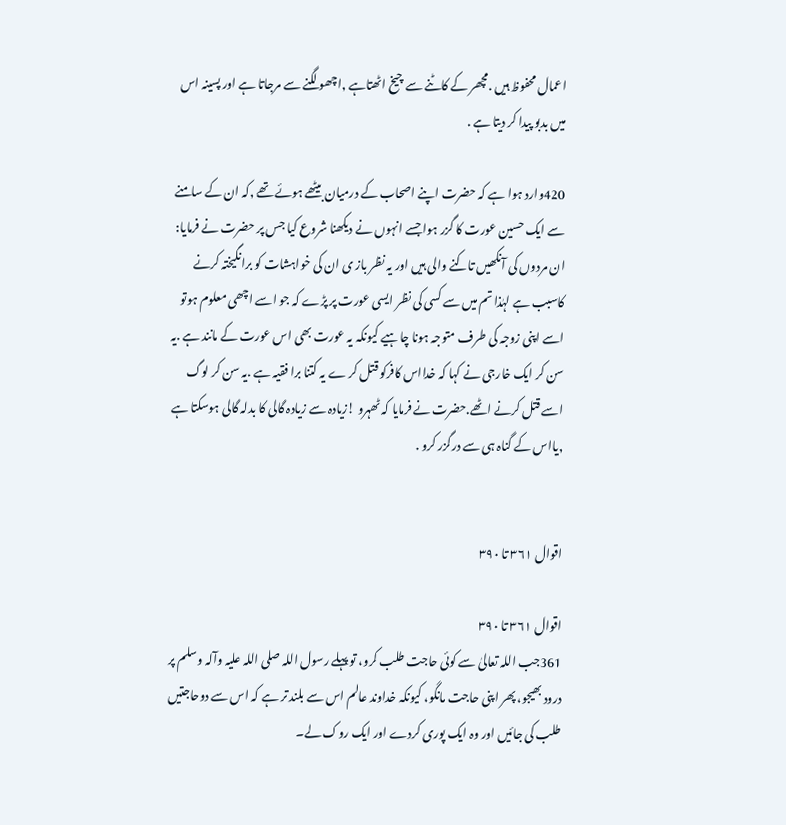اعمال محفوظ ہیں .مچھر کے کاٹنے سے چیخ اٹھتاہے ,اچھو لگنے سے مرجاتا ہے اور پسینہ اس میں بدبو پیدا کر دیتا ہے .

420وارد ہوا ہے کہ حضرت اپنے اصحاب کے درمیان بیٹھے ہوئے تھے ,کہ ان کے سامنے سے ایک حسین عورت کا گزر ہوا جسے انہوں نے دیکھنا شروع کیا جس پر حضرت نے فرمایا:
ان مردوں کی آنکھیں تاکنے والی ہیں اور یہ نظر باز ی ان کی خواہشات کو برانگیختہ کرنے کاسبب ہے لہٰذا تم میں سے کسی کی نظر ایسی عورت پر پڑے کہ جو اسے اچھی معلوم ہوتو اسے اپنی زوجہ کی طرف متوجہ ہونا چاہیے کیونکہ یہ عورت بھی اس عورت کے مانند ہے .یہ سن کر ایک خارجی نے کہا کہ خدااس کافرکو قتل کر ے یہ کتنا برا فقیہ ہے .یہ سن کر لوگ اسے قتل کرنے اٹھے.حضرت نے فرمایا کہ ٹھہرو !زیادہ سے زیادہ گالی کا بدلہ گالی ہوسکتا ہے ,یااس کے گناہ ہی سے درگزر کرو .


اقوال ۳۶۱ تا ۳۹۰

اقوال ۳۶۱ تا ۳۹۰
361جب اللہ تعالیٰ سے کوئی حاجت طلب کرو، تو پہلے رسول اللہ صلی اللہ علیہ وآلہ وسلم پر درود بھیجو، پھر اپنی حاجت مانگو، کیونکہ خداوند عالم اس سے بلند تر ہے کہ اس سے دوحاجتیں طلب کی جائیں اور وہ ایک پوری کردے اور ایک روک لے۔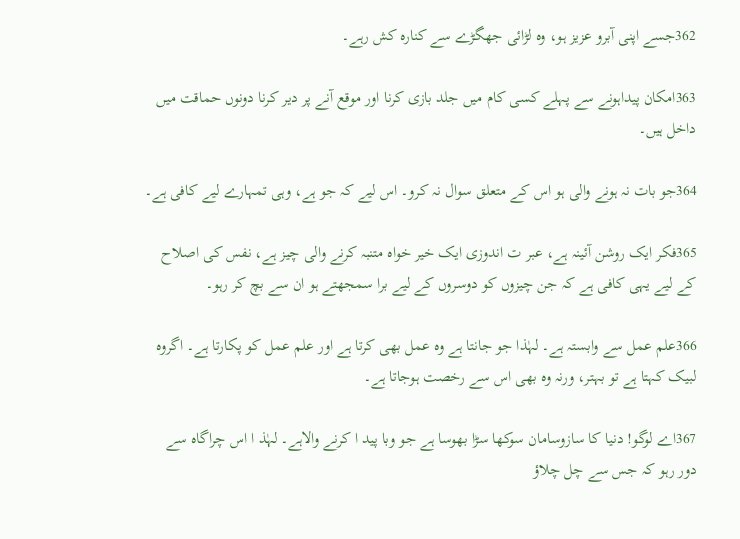362جسے اپنی آبرو عزیز ہو، وہ لڑائی جھگڑے سے کنارہ کش رہے۔

363امکان پیداہونے سے پہلے کسی کام میں جلد بازی کرنا اور موقع آنے پر دیر کرنا دونوں حماقت میں داخل ہیں۔

364جو بات نہ ہونے والی ہو اس کے متعلق سوال نہ کرو۔ اس لیے کہ جو ہے، وہی تمہارے لیے کافی ہے۔

365فکر ایک روشن آئینہ ہے، عبر ت اندوزی ایک خیر خواہ متنبہ کرنے والی چیز ہے، نفس کی اصلاح کے لیے یہی کافی ہے کہ جن چیزوں کو دوسروں کے لیے برا سمجھتے ہو ان سے بچ کر رہو۔

366علم عمل سے وابستہ ہے۔ لہٰذا جو جانتا ہے وہ عمل بھی کرتا ہے اور علم عمل کو پکارتا ہے۔ اگروہ لبیک کہتا ہے تو بہتر، ورنہ وہ بھی اس سے رخصت ہوجاتا ہے۔

367اے لوگو! دنیا کا سازوسامان سوکھا سڑا بھوسا ہے جو وبا پید ا کرنے والاہے۔ لہٰذ ا اس چراگاہ سے دور رہو کہ جس سے چل چلاؤ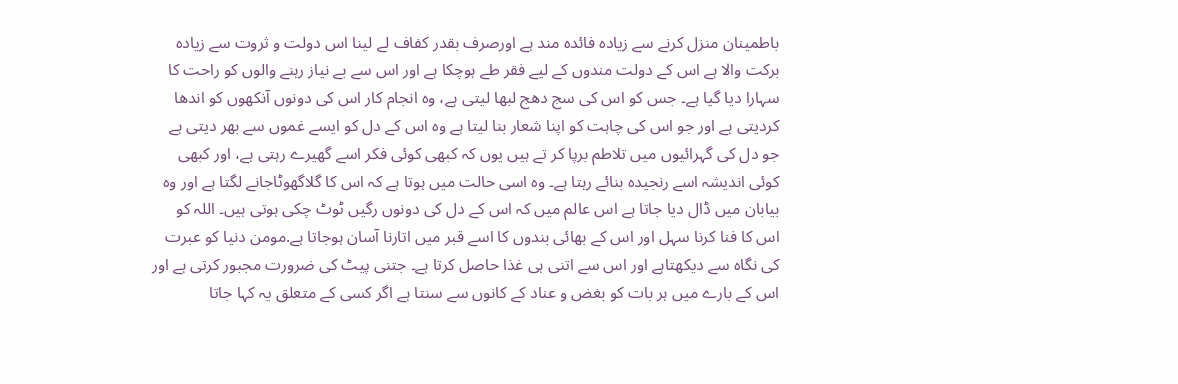باطمینان منزل کرنے سے زیادہ فائدہ مند ہے اورصرف بقدر کفاف لے لینا اس دولت و ثروت سے زیادہ برکت والا ہے اس کے دولت مندوں کے لیے فقر طے ہوچکا ہے اور اس سے بے نیاز رہنے والوں کو راحت کا سہارا دیا گیا ہے۔ جس کو اس کی سج دھج لبھا لیتی ہے، وہ انجام کار اس کی دونوں آنکھوں کو اندھا کردیتی ہے اور جو اس کی چاہت کو اپنا شعار بنا لیتا ہے وہ اس کے دل کو ایسے غموں سے بھر دیتی ہے جو دل کی گہرائیوں میں تلاطم برپا کر تے ہیں یوں کہ کبھی کوئی فکر اسے گھیرے رہتی ہے، اور کبھی کوئی اندیشہ اسے رنجیدہ بنائے رہتا ہے۔ وہ اسی حالت میں ہوتا ہے کہ اس کا گلاگھوٹاجانے لگتا ہے اور وہ بیابان میں ڈال دیا جاتا ہے اس عالم میں کہ اس کے دل کی دونوں رگیں ٹوٹ چکی ہوتی ہیں۔ اللہ کو اس کا فنا کرنا سہل اور اس کے بھائی بندوں کا اسے قبر میں اتارنا آسان ہوجاتا ہے.مومن دنیا کو عبرت کی نگاہ سے دیکھتاہے اور اس سے اتنی ہی غذا حاصل کرتا ہے۔ جتنی پیٹ کی ضرورت مجبور کرتی ہے اور اس کے بارے میں ہر بات کو بغض و عناد کے کانوں سے سنتا ہے اگر کسی کے متعلق یہ کہا جاتا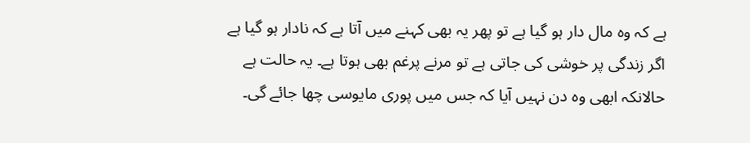ہے کہ وہ مال دار ہو گیا ہے تو پھر یہ بھی کہنے میں آتا ہے کہ نادار ہو گیا ہے اگر زندگی پر خوشی کی جاتی ہے تو مرنے پرغم بھی ہوتا ہے۔ یہ حالت ہے حالانکہ ابھی وہ دن نہیں آیا کہ جس میں پوری مایوسی چھا جائے گی۔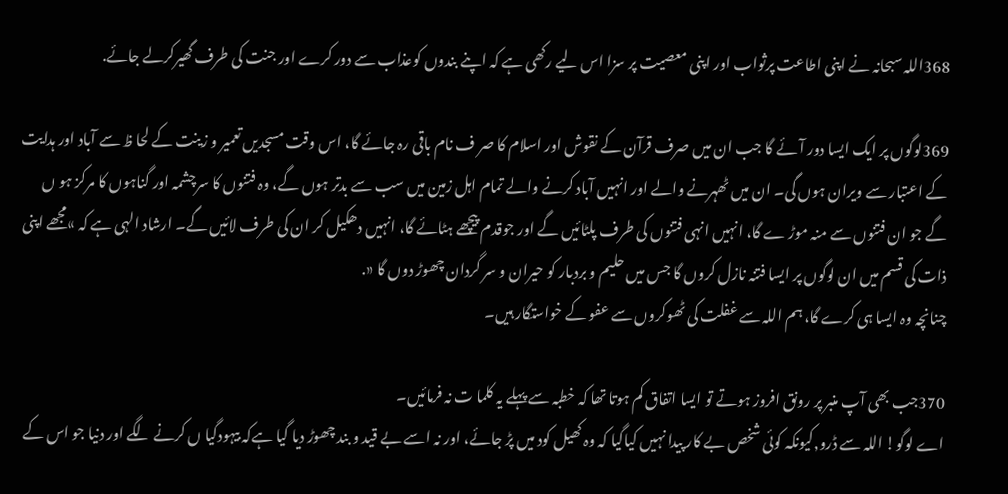368اللہ سبحانہ نے اپنی اطاعت پرثواب اور اپنی معصیت پر سزا اس لیے رکھی ہے کہ اپنے بندوں کوعذاب سے دور کرے اور جنت کی طرف گھیرکرلے جائے.

369لوگوں پر ایک ایسا دور آئے گا جب ان میں صرف قرآن کے نقوش اور اسلام کا صر ف نام باقی رہ جائے گا، اس وقت مسجدیں تعمیر و زینت کے لحا ظ سے آباد اور ہدایت کے اعتبار سے ویران ہوں گی۔ ان میں ٹھہرنے والے اور انہیں آباد کرنے والے تمام اہل زمین میں سب سے بدتر ہوں گے، وہ فتنوں کا سرچشمہ اور گناہوں کا مرکز ہو ں گے جو ان فتنوں سے منہ موڑ ے گا، انہیں انہی فتنوں کی طرف پلٹائیں گے اور جوقدم پیچھے ہٹائے گا، انہیں دھکیل کر ان کی طرف لائیں گے۔ ارشاد الہی ہے کہ »مجھے اپنی ذات کی قسم میں ان لوگوں پر ایسا فتنہ نازل کروں گا جس میں حلیم و بردبار کو حیران و سر گردان چھوڑ دوں گا «.
چنانچہ وہ ایسا ہی کرے گا، ہم اللہ سے غفلت کی ٹھوکروں سے عفو کے خواستگار ہیں۔

370جب بھی آپ منبر پر رونق افروز ہوتے تو ایسا اتفاق کم ہوتا تھا کہ خطبہ سے پہلے یہ کلما ت نہ فرمائیں۔
اے لوگو! اللہ سے ڈرو,کیونکہ کوئی شخص بے کار پیدا نہیں کیاگیا کہ وہ کھیل کود میں پڑ جائے، اور نہ اسے بے قید و بند چھوڑ دیا گیا ہےکہ بیہودگیا ں کرنے لگے اور دنیا جو اس کے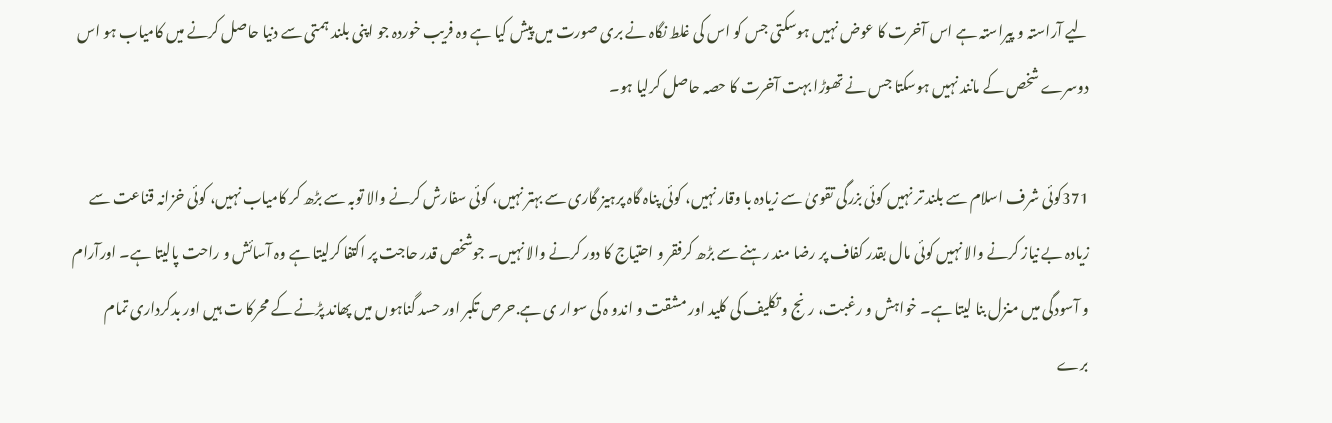لیے آراستہ و پیراستہ ہے اس آخرت کا عوض نہیں ہوسکتی جس کو اس کی غلط نگاہ نے بری صورت میں پیش کیا ہے وہ فریب خوردہ جو اپنی بلند ہمتی سے دنیا حاصل کرنے میں کامیاب ہو اس دوسرے شخص کے مانند نہیں ہوسکتا جس نے تھوڑا بہت آخرت کا حصہ حاصل کرلیا ہو۔

371کوئی شرف اسلام سے بلند تر نہیں کوئی بزرگی تقویٰ سے زیادہ با وقار نہیں، کوئی پناہ گاہ پرہیز گاری سے بہتر نہیں، کوئی سفارش کرنے والا توبہ سے بڑھ کر کامیاب نہیں، کوئی خزانہ قناعت سے زیادہ بے نیاز کرنے والا نہیں کوئی مال بقدر کفاف پر رضا مند رہنے سے بڑھ کرفقر و احتیاج کا دور کرنے والا نہیں۔ جوشخص قدر حاجت پر اکتفا کرلیتا ہے وہ آسائش و راحت پالیتا ہے۔ اورآرام و آسودگی میں منزل بنا لیتا ہے۔ خواہش و رغبت، رنج و تکلیف کی کلید اور مشقت و اندو ہ کی سوار ی ہے.حرص تکبر اور حسد گناہوں میں پھاند پڑنے کے محرکا ت ہیں اور بدکرداری تمام برے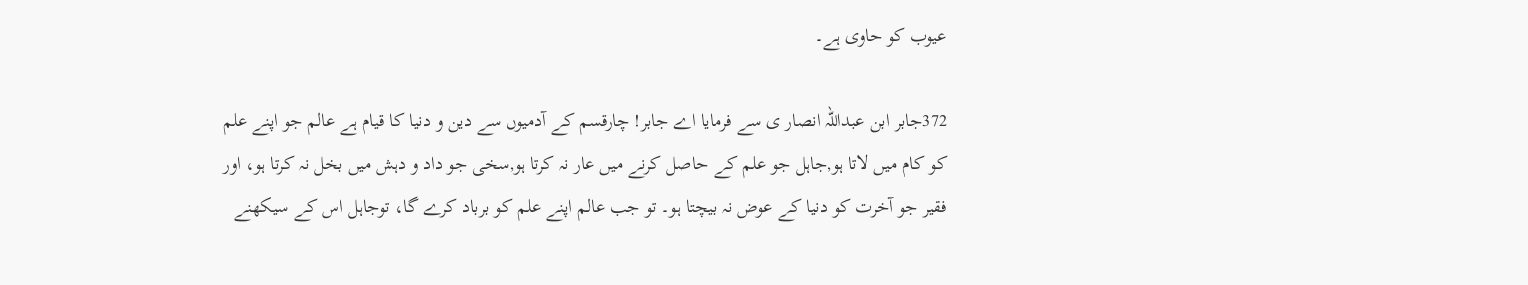عیوب کو حاوی ہے۔

372جابر ابن عبداللہ انصار ی سے فرمایا اے جابر! چارقسم کے آدمیوں سے دین و دنیا کا قیام ہے عالم جو اپنے علم کو کام میں لاتا ہو,جاہل جو علم کے حاصل کرنے میں عار نہ کرتا ہو,سخی جو داد و دہش میں بخل نہ کرتا ہو، اور فقیر جو آخرت کو دنیا کے عوض نہ بیچتا ہو۔ تو جب عالم اپنے علم کو برباد کرے گا، توجاہل اس کے سیکھنے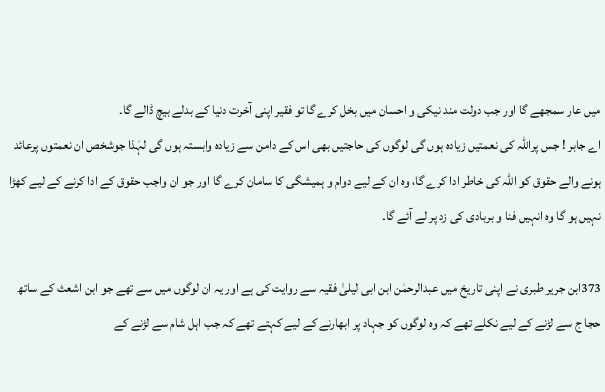میں عار سمجھے گا اور جب دولت مند نیکی و احسان میں بخل کرے گا تو فقیر اپنی آخرت دنیا کے بدلے بیچ ڈالے گا۔
اے جابر ! جس پراللہ کی نعمتیں زیادہ ہوں گی لوگوں کی حاجتیں بھی اس کے دامن سے زیادہ وابستہ ہوں گی لہٰذا جوشخص ان نعمتوں پرعائد ہونے والے حقوق کو اللہ کی خاطر ادا کرے گا، وہ ان کے لیے دوام و ہمیشگی کا سامان کرے گا اور جو ان واجب حقوق کے ادا کرنے کے لیے کھڑا نہیں ہو گا وہ انہیں فنا و بربادی کی زد پر لے آئے گا۔

373ابن جریر طبری نے اپنی تاریخ میں عبدالرحمٰن ابن ابی لیلیٰ فقیہ سے روایت کی ہے اور یہ ان لوگوں میں سے تھے جو ابن اشعث کے ساتھ حجا ج سے لڑنے کے لیے نکلے تھے کہ وہ لوگوں کو جہاد پر ابھارنے کے لیے کہتے تھے کہ جب اہل شام سے لڑنے کے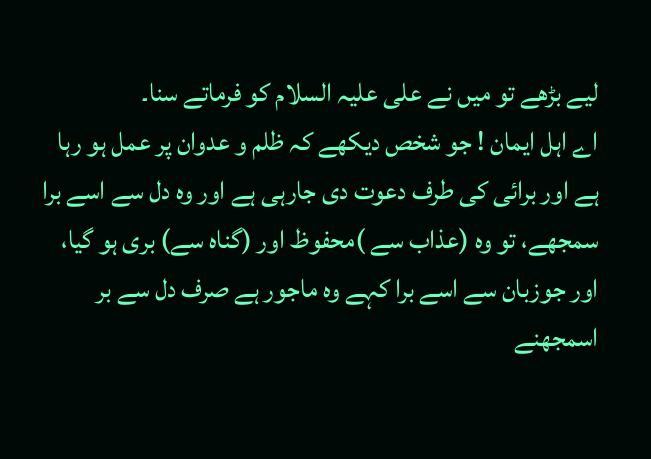لیے بڑھے تو میں نے علی علیہ السلام کو فرماتے سنا۔
اے اہل ایمان ! جو شخص دیکھے کہ ظلم و عدوان پر عمل ہو رہا ہے اور برائی کی طرف دعوت دی جارہی ہے اور وہ دل سے اسے برا سمجھے، تو وہ (عذاب سے )محفوظ اور (گناہ سے) بری ہو گیا، اور جوزبان سے اسے برا کہے وہ ماجور ہے صرف دل سے بر اسمجھنے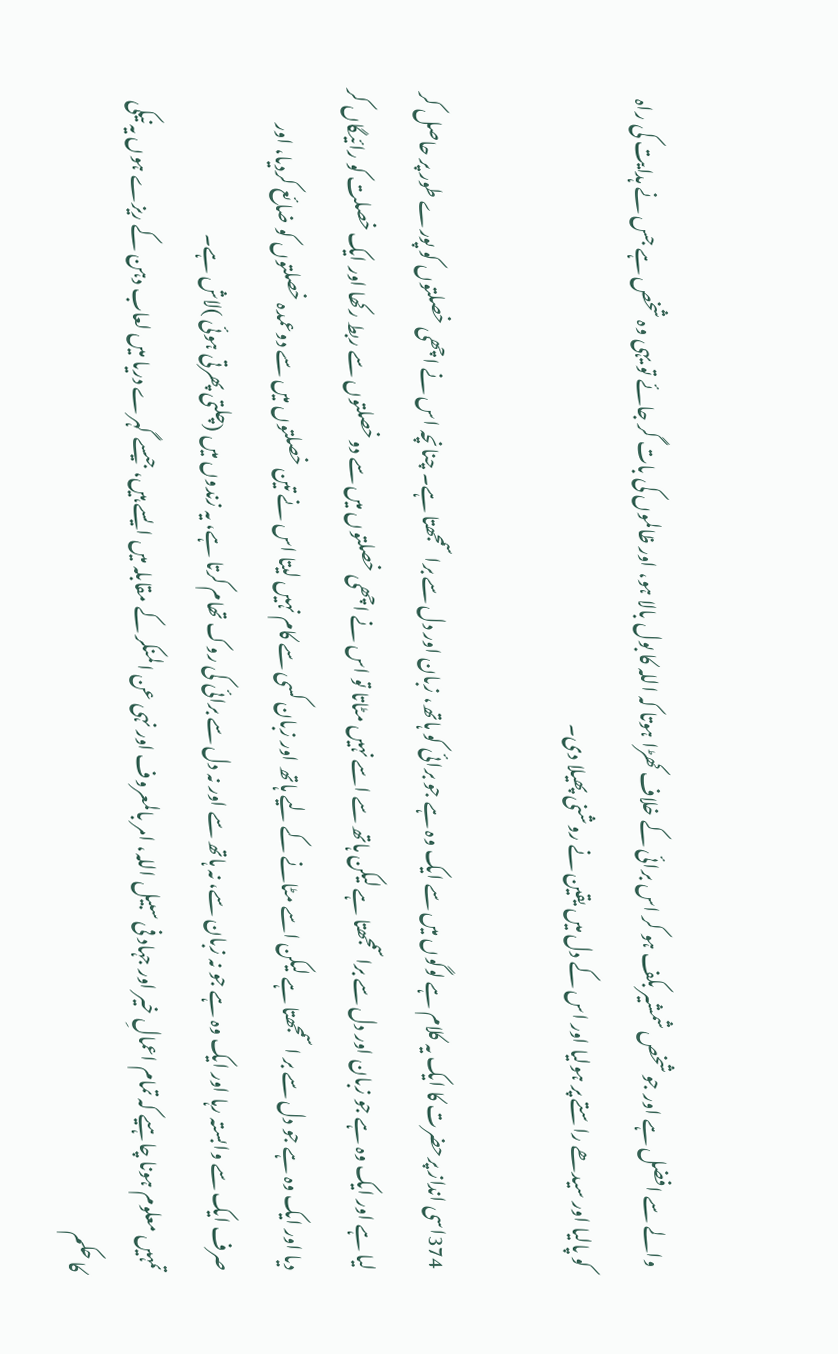والے سے افضل ہے اور جو شخص شمشیر بکف ہو کر اس برائی کے خلاف کھڑا ہوتا کہ اللہ کا بول بالا ہو، اور ظالموں کی بات گر جائے تو یہی وہ شخص ہے جس نے ہدایت کی راہ کو پالیا اور سیدھے راستے پر ہولیا اور اس کے دل میں یقین نے روشنی پھیلا دی۔

374اسی انداز پرحضرت کا ایک یہ کلام ہے لوگوں میں سے ایک وہ ہے جو برائی کو ہاتھ، زبان اور دل سے برا سمجھتا ہے۔ چنانچہ اس نے اچھی خصلتوں کو پورے طور پر حاصل کر لیا ہے اور ایک وہ ہے جو زبان اور دل سے براسمجھتا ہے لیکن ہاتھ سے اسے نہیں مٹاتا تو اس نے اچھی خصلتوں میں سے دوخصلتوں سے ربط رکھا اور ایک خصلت کو رائیگاں کر دیا اور ایک وہ ہے جو دل سے بر ا سمجھتا ہے لیکن اسے مٹانے کے لیے ہاتھ اور زبان کسی سے کام نہیں لیتا اس نے تین خصلتوں میں سے دوعمدہ خصلتوں کو ضائع کردیا، اور صرف ایک سے وابستہ رہا اور ایک وہ ہے جو نہ زبان سے، نہ ہاتھ سے اور نہ دل سے برائی کی روک تھام کرتا ہے، یہ زندوں میں (چلتی پھرتی ہوئی )لاش ہے۔
تمہیں معلوم ہونا چاہیے کہ تمام اعمالِ خیر اور جہاد فی سبیل اللہ، امر بالمعروف اور نہی عن المنکر کے مقابلہ میں ایسے ہیں، جیسے گہرے دریا میں لعاب دہن کے ریزے ہوں یہ نیکی کا حکم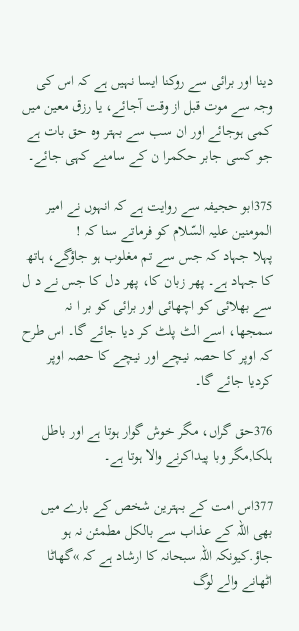دینا اور برائی سے روکنا ایسا نہیں ہے کہ اس کی وجہ سے موت قبل از وقت آجائے، یا رزق معین میں کمی ہوجائے اور ان سب سے بہتر وہ حق بات ہے جو کسی جابر حکمرا ن کے سامنے کہی جائے۔

375ابو حجیفہ سے روایت ہے کہ انہوں نے امیر المومنین علیہ السّلام کو فرماتے سنا کہ !
پہلا جہاد کہ جس سے تم مغلوب ہو جاؤگے، ہاتھ کا جہاد ہے۔ پھر زبان کا، پھر دل کا جس نے د ل سے بھلائی کو اچھائی اور برائی کو بر ا نہ سمجھا، اسے الٹ پلٹ کر دیا جائے گا۔ اس طرح کہ اوپر کا حصہ نیچے اور نیچے کا حصہ اوپر کردیا جائے گا۔

376حق گراں، مگر خوش گوار ہوتا ہے اور باطل ہلکا,مگر وبا پیداکرنے والا ہوتا ہے۔

377اس امت کے بہترین شخص کے بارے میں بھی اللہ کے عذاب سے بالکل مطمئن نہ ہو جاؤ.کیونکہ اللہ سبحانہ کا ارشاد ہے کہ »گھاٹا اٹھانے والے لوگ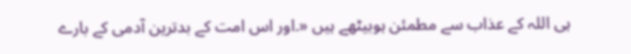ہی اللہ کے عذاب سے مطمئن ہوبیٹھے ہیں «.اور اس امت کے بدترین آدمی کے بارے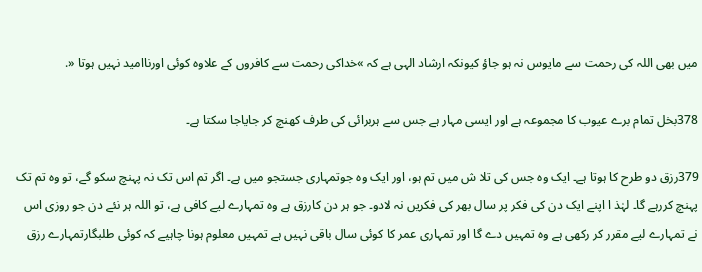میں بھی اللہ کی رحمت سے مایوس نہ ہو جاؤ کیونکہ ارشاد الہی ہے کہ »خداکی رحمت سے کافروں کے علاوہ کوئی اورناامید نہیں ہوتا «.

378بخل تمام برے عیوب کا مجموعہ ہے اور ایسی مہار ہے جس سے ہربرائی کی طرف کھنچ کر جایاجا سکتا ہے۔

379رزق دو طرح کا ہوتا ہے۔ ایک وہ جس کی تلا ش میں تم ہو، اور ایک وہ جوتمہاری جستجو میں ہے۔ اگر تم اس تک نہ پہنچ سکو گے، تو وہ تم تک پہنچ کررہے گا۔ لہٰذ ا اپنے ایک دن کی فکر پر سال بھر کی فکریں نہ لادو۔ جو ہر دن کارزق ہے وہ تمہارے لیے کافی ہے، تو اللہ ہر نئے دن جو روزی اس نے تمہارے لیے مقرر کر رکھی ہے وہ تمہیں دے گا اور تمہاری عمر کا کوئی سال باقی نہیں ہے تمہیں معلوم ہونا چاہیے کہ کوئی طلبگارتمہارے رزق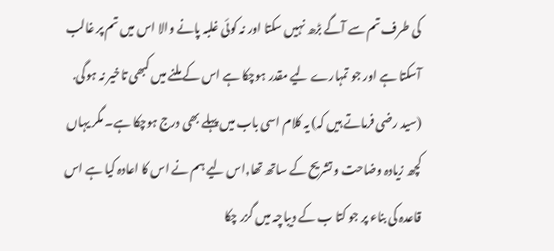کی طرف تم سے آگے بڑھ نہیں سکتا اور نہ کوئی غلبہ پانے والا اس میں تم پر غالب آسکتا ہے اور جو تمہارے لیے مقدر ہوچکا ہے اس کے ملنے میں کبھی تاخیر نہ ہوگی.
(سید رضی فرماتے ہیں کہ) یہ کلام اسی باب میں پہلے بھی درج ہوچکا ہے۔ مگر یہاں کچھ زیادہ وضاحت و تشریح کے ساتھ تھا,اس لیے ہم نے اس کا اعادہ کیا ہے اس قاعدہ کی بناء پر جو کتا ب کے دیباچہ میں گزر چکا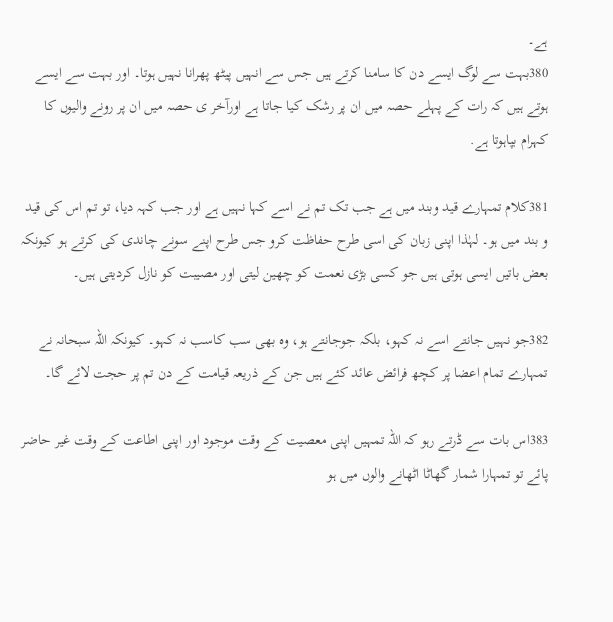ہے۔
380بہت سے لوگ ایسے دن کا سامنا کرتے ہیں جس سے انہیں پیٹھ پھرانا نہیں ہوتا۔ اور بہت سے ایسے ہوتے ہیں کہ رات کے پہلے حصہ میں ان پر رشک کیا جاتا ہے اورآخر ی حصہ میں ان پر رونے والیوں کا کہرام بپاہوتا ہے.

381کلام تمہارے قید وبند میں ہے جب تک تم نے اسے کہا نہیں ہے اور جب کہہ دیا، تو تم اس کی قید و بند میں ہو۔ لہٰذا اپنی زبان کی اسی طرح حفاظت کرو جس طرح اپنے سونے چاندی کی کرتے ہو کیونکہ بعض باتیں ایسی ہوتی ہیں جو کسی بڑی نعمت کو چھین لیتی اور مصیبت کو نازل کردیتی ہیں۔

382جو نہیں جانتے اسے نہ کہو، بلکہ جوجانتے ہو، وہ بھی سب کاسب نہ کہو۔ کیونکہ اللہ سبحانہ نے تمہارے تمام اعضا پر کچھ فرائض عائد کئے ہیں جن کے ذریعہ قیامت کے دن تم پر حجت لائے گا۔

383اس بات سے ڈرتے رہو کہ اللہ تمہیں اپنی معصیت کے وقت موجود اور اپنی اطاعت کے وقت غیر حاضر پائے تو تمہارا شمار گھاٹا اٹھانے والوں میں ہو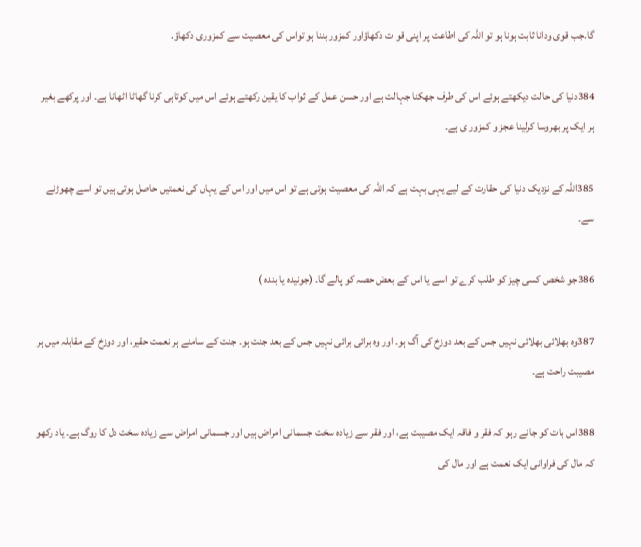گا.جب قوی ودانا ثابت ہونا ہو تو اللہ کی اطاعت پر اپنی قو ت دکھاؤاور کمزور بننا ہو تواس کی معصیت سے کمزوری دکھاؤ.

384دنیا کی حالت دیکھتے ہوئے اس کی طرف جھکنا جہالت ہے اور حسن عمل کے ثواب کا یقین رکھتے ہوئے اس میں کوتاہی کرنا گھاٹا اٹھانا ہے۔ اور پرکھے بغیر ہر ایک پر بھروسا کرلینا عجز و کمزور ی ہے۔

385اللہ کے نزدیک دنیا کی حقارت کے لیے یہی بہت ہے کہ اللہ کی معصیت ہوتی ہے تو اس میں اور اس کے یہاں کی نعمتیں حاصل ہوتی ہیں تو اسے چھوڑنے سے۔

386جو شخص کسی چیز کو طلب کرے تو اسے یا اس کے بعض حصہ کو پالے گا۔ (جونیدہ یا بندہ )

387وہ بھلائی بھلائی نہیں جس کے بعد دوزخ کی آگ ہو۔ اور وہ برائی برائی نہیں جس کے بعد جنت ہو۔ جنت کے سامنے ہر نعمت حقیر، اور دوزخ کے مقابلہ میں ہر مصیبت راحت ہے۔

388اس بات کو جانے رہو کہ فقر و فاقہ ایک مصیبت ہے، اور فقر سے زیادہ سخت جسمانی امراض ہیں اور جسمانی امراض سے زیادہ سخت دل کا روگ ہے۔ یاد رکھو کہ مال کی فراوانی ایک نعمت ہے اور مال کی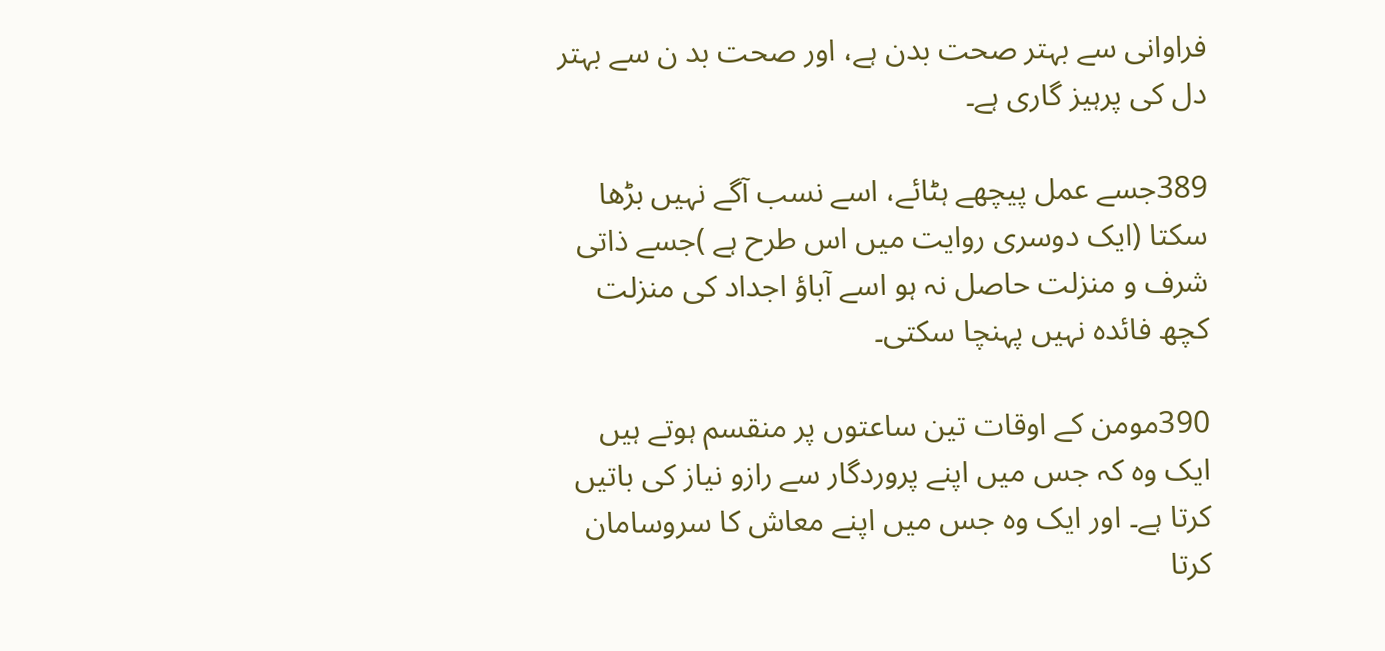فراوانی سے بہتر صحت بدن ہے، اور صحت بد ن سے بہتر دل کی پرہیز گاری ہے۔

389جسے عمل پیچھے ہٹائے، اسے نسب آگے نہیں بڑھا سکتا (ایک دوسری روایت میں اس طرح ہے )جسے ذاتی شرف و منزلت حاصل نہ ہو اسے آباؤ اجداد کی منزلت کچھ فائدہ نہیں پہنچا سکتی۔

390مومن کے اوقات تین ساعتوں پر منقسم ہوتے ہیں ایک وہ کہ جس میں اپنے پروردگار سے رازو نیاز کی باتیں کرتا ہے۔ اور ایک وہ جس میں اپنے معاش کا سروسامان کرتا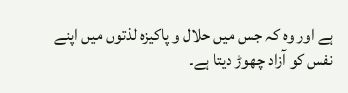ہے اور وہ کہ جس میں حلال و پاکیزہ لذتوں میں اپنے نفس کو آزاد چھوڑ دیتا ہے۔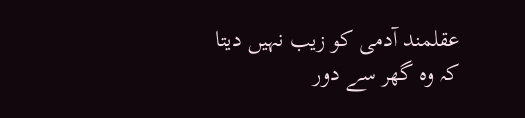عقلمند آدمی کو زیب نہیں دیتا کہ وہ گھر سے دور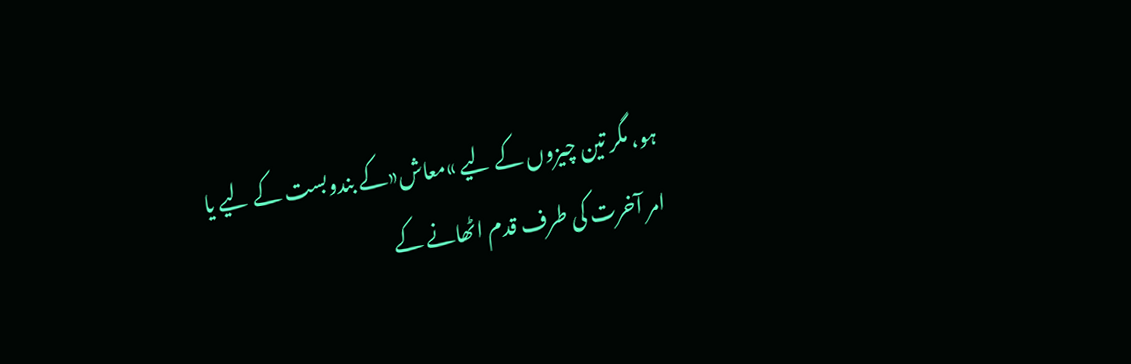ہو، مگر تین چیزوں کے لیے »معاش«کے بندوبست کے لیے یا امر آخرت کی طرف قدم اٹھانے کے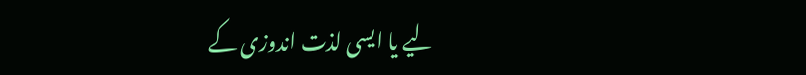لیے یا ایسی لذت اندوزی کے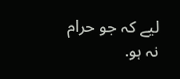لیے کہ جو حرام نہ ہو.